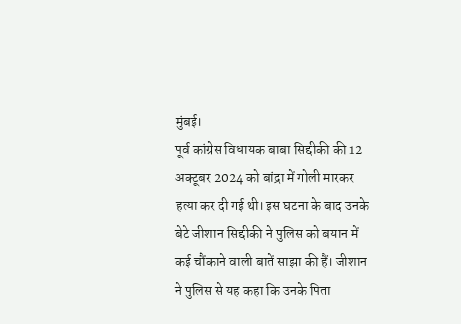मुंबई।
पूर्व कांग्रेस विधायक बाबा सिद्दीकी की 12 अक्टूबर 2024 को बांद्रा में गोली मारकर हत्या कर दी गई थी। इस घटना के बाद उनके बेटे जीशान सिद्दीकी ने पुलिस को बयान में कई चौंकाने वाली बातें साझा की हैं। जीशान ने पुलिस से यह कहा कि उनके पिता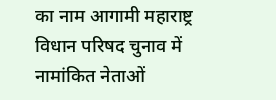का नाम आगामी महाराष्ट्र विधान परिषद चुनाव में नामांकित नेताओं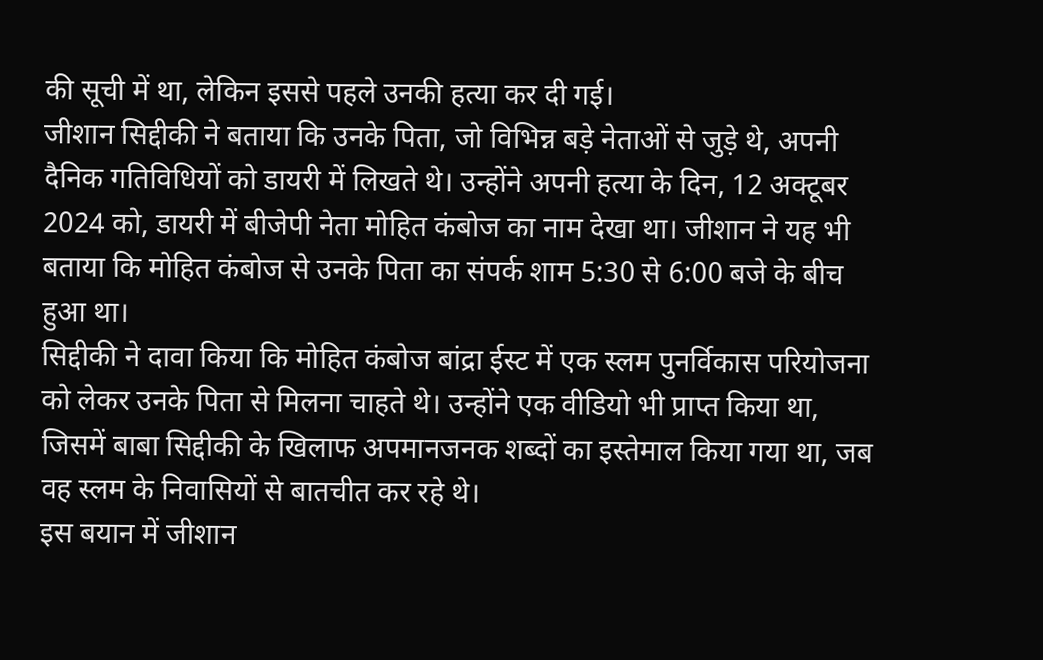की सूची में था, लेकिन इससे पहले उनकी हत्या कर दी गई।
जीशान सिद्दीकी ने बताया कि उनके पिता, जो विभिन्न बड़े नेताओं से जुड़े थे, अपनी दैनिक गतिविधियों को डायरी में लिखते थे। उन्होंने अपनी हत्या के दिन, 12 अक्टूबर 2024 को, डायरी में बीजेपी नेता मोहित कंबोज का नाम देखा था। जीशान ने यह भी बताया कि मोहित कंबोज से उनके पिता का संपर्क शाम 5:30 से 6:00 बजे के बीच हुआ था।
सिद्दीकी ने दावा किया कि मोहित कंबोज बांद्रा ईस्ट में एक स्लम पुनर्विकास परियोजना को लेकर उनके पिता से मिलना चाहते थे। उन्होंने एक वीडियो भी प्राप्त किया था, जिसमें बाबा सिद्दीकी के खिलाफ अपमानजनक शब्दों का इस्तेमाल किया गया था, जब वह स्लम के निवासियों से बातचीत कर रहे थे।
इस बयान में जीशान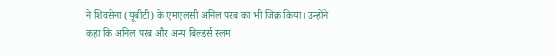ने शिवसेना (यूबीटी) के एमएलसी अनिल परब का भी जिक्र किया। उन्होंने कहा कि अनिल परब और अन्य बिल्डर्स स्लम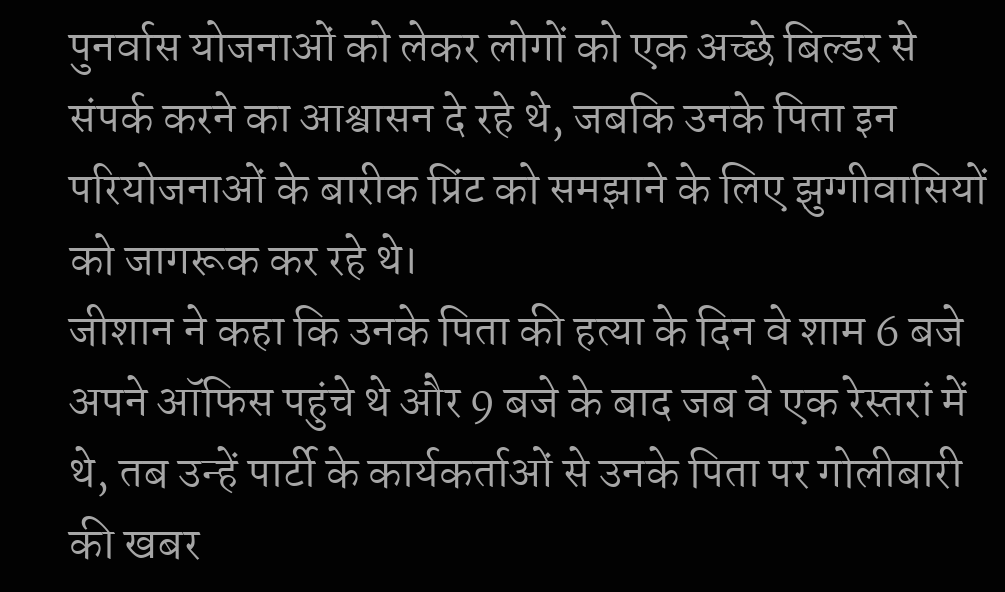पुनर्वास योजनाओं को लेकर लोगों को एक अच्छे बिल्डर से संपर्क करने का आश्वासन दे रहे थे, जबकि उनके पिता इन परियोजनाओं के बारीक प्रिंट को समझाने के लिए झुग्गीवासियों को जागरूक कर रहे थे।
जीशान ने कहा कि उनके पिता की हत्या के दिन वे शाम 6 बजे अपने ऑफिस पहुंचे थे और 9 बजे के बाद जब वे एक रेस्तरां में थे, तब उन्हें पार्टी के कार्यकर्ताओं से उनके पिता पर गोलीबारी की खबर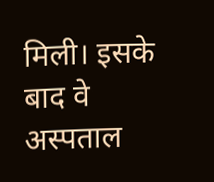मिली। इसके बाद वे अस्पताल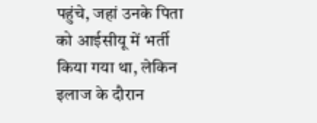पहुंचे, जहां उनके पिता को आईसीयू में भर्ती किया गया था, लेकिन इलाज के दौरान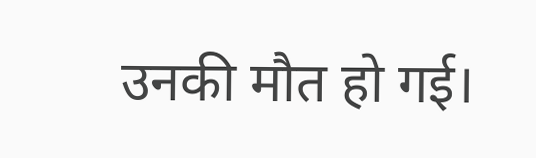उनकी मौत हो गई।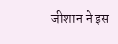जीशान ने इस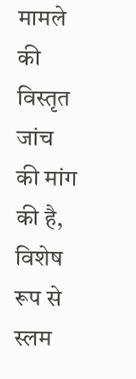मामले की विस्तृत जांच की मांग की है, विशेष रूप से स्लम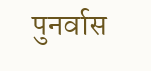पुनर्वास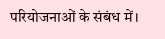परियोजनाओं के संबंध में।